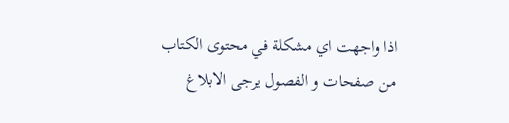اذا واجهت اي مشكلة في محتوى الكتاب من صفحات و الفصول يرجى الابلاغ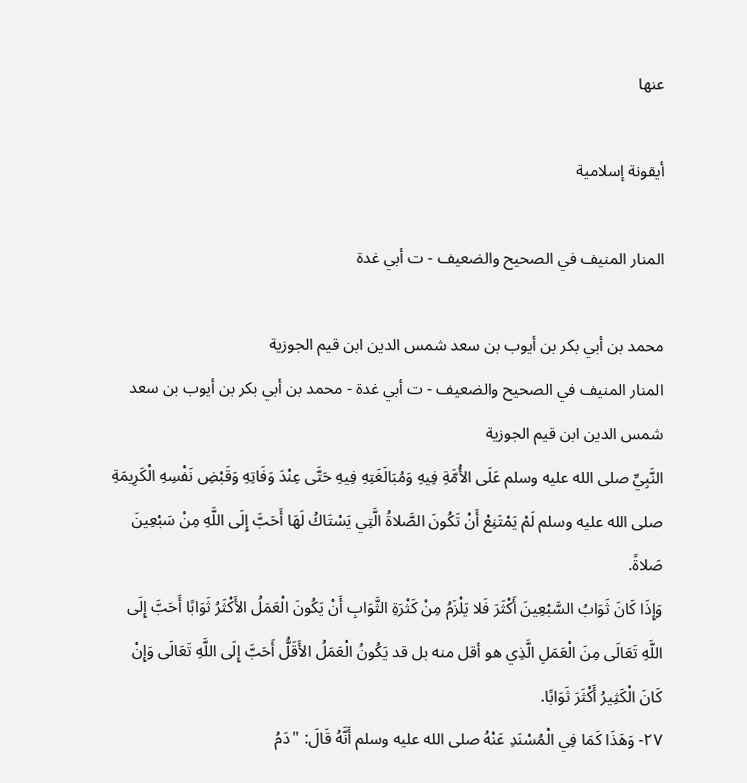عنها

أيقونة إسلامية

المنار المنيف في الصحيح والضعيف - ت أبي غدة

محمد بن أبي بكر بن أيوب بن سعد شمس الدين ابن قيم الجوزية
المنار المنيف في الصحيح والضعيف - ت أبي غدة - محمد بن أبي بكر بن أيوب بن سعد شمس الدين ابن قيم الجوزية
النَّبِيِّ صلى الله عليه وسلم عَلَى الأُمَّةِ فِيهِ وَمُبَالَغَتِهِ فِيهِ حَتَّى عِنْدَ وَفَاتِهِ وَقَبْضِ نَفْسِهِ الْكَرِيمَةِ صلى الله عليه وسلم لَمْ يَمْتَنِعْ أَنْ تَكُونَ الصَّلاةُ الَّتِي يَسْتَاكُ لَهَا أَحَبَّ إِلَى اللَّهِ مِنْ سَبْعِينَ صَلاةً.
وَإِذَا كَانَ ثَوَابُ السَّبْعِينَ أَكْثَرَ فَلا يَلْزَمُ مِنْ كَثْرَةِ الثَّوَابِ أَنْ يَكُونَ الْعَمَلُ الأَكْثَرُ ثَوَابًا أَحَبَّ إِلَى اللَّهِ تَعَالَى مِنَ الْعَمَلِ الَّذِي هو أقل منه بل قد يَكُونُ الْعَمَلُ الأَقَلُّ أَحَبَّ إِلَى اللَّهِ تَعَالَى وَإِنْ كَانَ الْكَثِيرُ أَكْثَرَ ثَوَابًا.
٢٧- وَهَذَا كَمَا فِي الْمُسْنَدِ عَنْهُ صلى الله عليه وسلم أَنَّهُ قَالَ: "دَمُ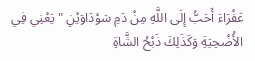عَفْرَاءَ أَحَبُّ إِلَى اللَّهِ مِنْ دَمِ سَوْدَاوَيْنِ " يَعْنِي فِي الأُضْحِيَةِ وَكَذَلِكَ ذَبْحُ الشَّاةِ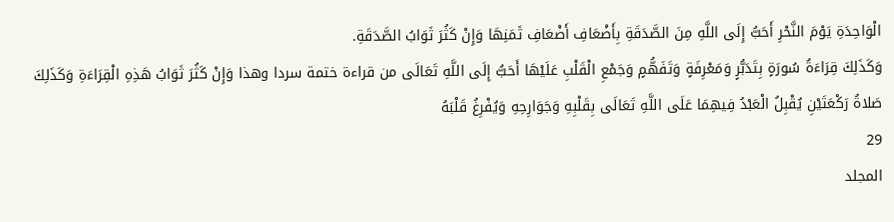الْوَاحِدَةِ يَوْمَ النَّحْرِ أَحَبُّ إِلَى اللَّهِ مِنَ الصَّدَقَةِ بِأَضْعَافِ أَضْعَافِ ثَمَنِهَا وَإِنْ كَثُرَ ثَوَابُ الصَّدَقَةِ.
وَكَذَلِكَ قِرَاءَةُ سُورَةٍ بِتَدَبُّرٍ وَمَعْرِفَةٍ وَتَفَهُّمٍ وَجَمْعِ الْقَلْبِ عَلَيْهَا أَحَبُّ إِلَى اللَّهِ تَعَالَى من قراءة ختمة سردا وهذا وَإِنْ كَثُرَ ثَوَابُ هَذِهِ الْقِرَاءَةِ وَكَذَلِكَ صَلاةُ رَكْعَتَيْنِ يُقْبِلُ الْعَبْدُ فِيهِمَا عَلَى اللَّهِ تَعَالَى بِقَلْبِهِ وَجَوَارِحِهِ وَيُفْرِغُ قَلْبَهُ
29
المجلد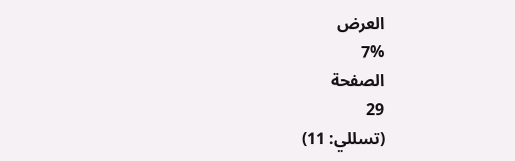العرض
7%
الصفحة
29
(تسللي: 11)